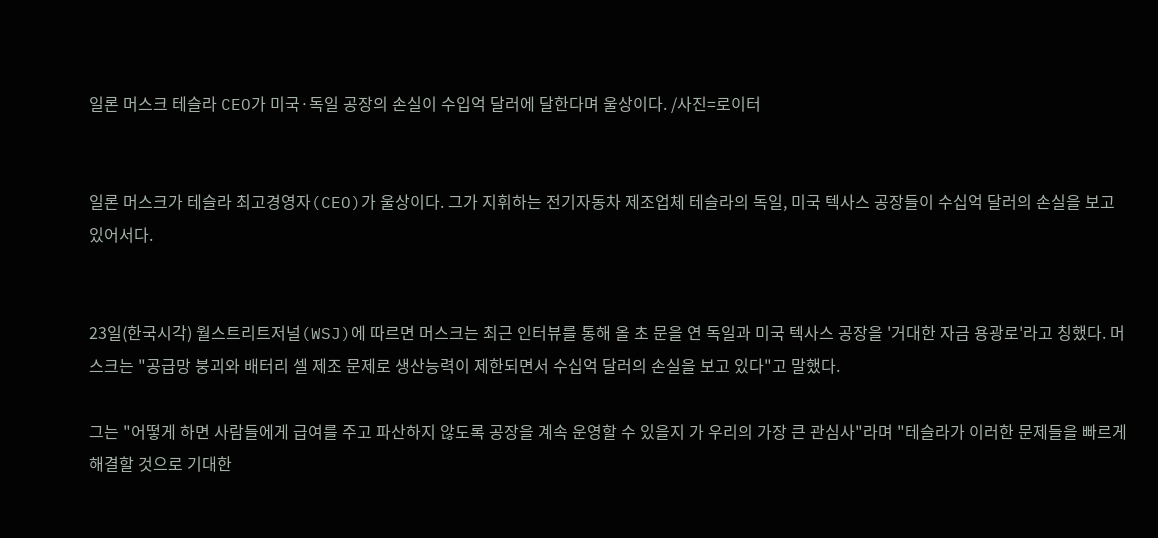일론 머스크 테슬라 CEO가 미국·독일 공장의 손실이 수입억 달러에 달한다며 울상이다. /사진=로이터


일론 머스크가 테슬라 최고경영자(CEO)가 울상이다. 그가 지휘하는 전기자동차 제조업체 테슬라의 독일, 미국 텍사스 공장들이 수십억 달러의 손실을 보고 있어서다.


23일(한국시각) 월스트리트저널(WSJ)에 따르면 머스크는 최근 인터뷰를 통해 올 초 문을 연 독일과 미국 텍사스 공장을 '거대한 자금 용광로'라고 칭했다. 머스크는 "공급망 붕괴와 배터리 셀 제조 문제로 생산능력이 제한되면서 수십억 달러의 손실을 보고 있다"고 말했다.

그는 "어떻게 하면 사람들에게 급여를 주고 파산하지 않도록 공장을 계속 운영할 수 있을지 가 우리의 가장 큰 관심사"라며 "테슬라가 이러한 문제들을 빠르게 해결할 것으로 기대한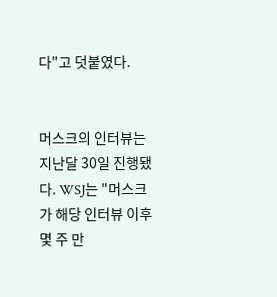다"고 덧붙였다.


머스크의 인터뷰는 지난달 30일 진행됐다. WSJ는 "머스크가 해당 인터뷰 이후 몇 주 만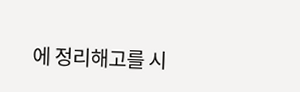에 정리해고를 시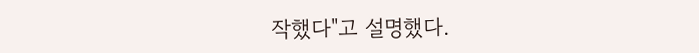작했다"고 설명했다.